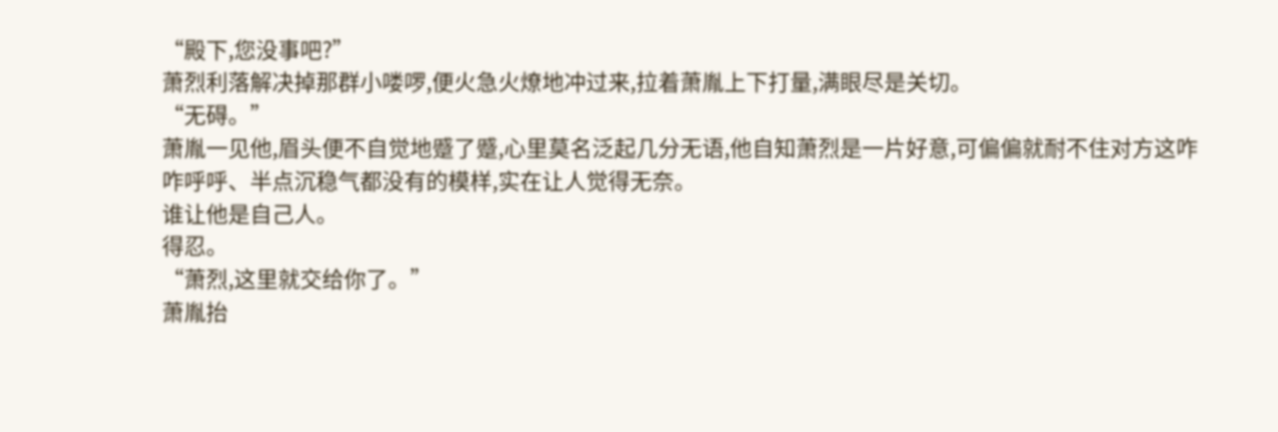“殿下,您没事吧?”
萧烈利落解决掉那群小喽啰,便火急火燎地冲过来,拉着萧胤上下打量,满眼尽是关切。
“无碍。”
萧胤一见他,眉头便不自觉地蹙了蹙,心里莫名泛起几分无语,他自知萧烈是一片好意,可偏偏就耐不住对方这咋咋呼呼、半点沉稳气都没有的模样,实在让人觉得无奈。
谁让他是自己人。
得忍。
“萧烈,这里就交给你了。”
萧胤抬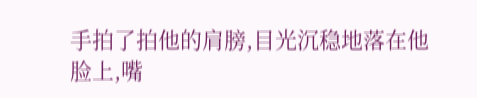手拍了拍他的肩膀,目光沉稳地落在他脸上,嘴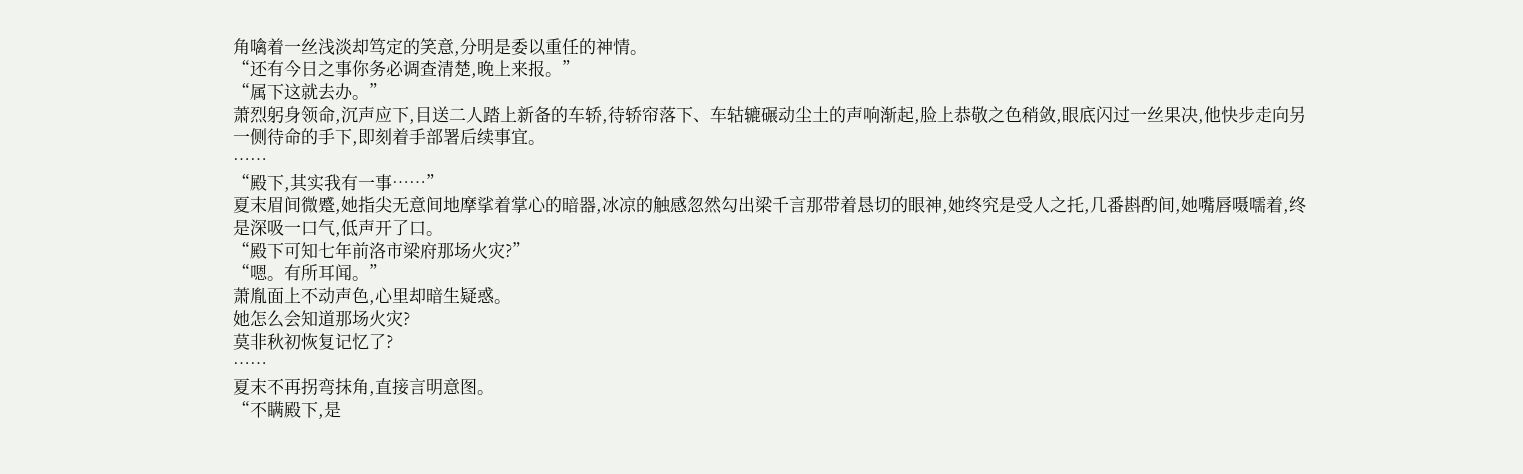角噙着一丝浅淡却笃定的笑意,分明是委以重任的神情。
“还有今日之事你务必调查清楚,晚上来报。”
“属下这就去办。”
萧烈躬身领命,沉声应下,目送二人踏上新备的车轿,待轿帘落下、车轱辘碾动尘土的声响渐起,脸上恭敬之色稍敛,眼底闪过一丝果决,他快步走向另一侧待命的手下,即刻着手部署后续事宜。
……
“殿下,其实我有一事……”
夏末眉间微蹙,她指尖无意间地摩挲着掌心的暗器,冰凉的触感忽然勾出梁千言那带着恳切的眼神,她终究是受人之托,几番斟酌间,她嘴唇嗫嚅着,终是深吸一口气,低声开了口。
“殿下可知七年前洛市梁府那场火灾?”
“嗯。有所耳闻。”
萧胤面上不动声色,心里却暗生疑惑。
她怎么会知道那场火灾?
莫非秋初恢复记忆了?
……
夏末不再拐弯抹角,直接言明意图。
“不瞒殿下,是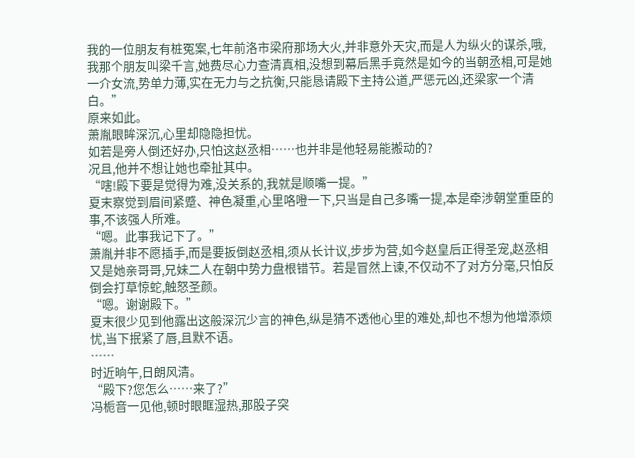我的一位朋友有桩冤案,七年前洛市梁府那场大火,并非意外天灾,而是人为纵火的谋杀,哦,我那个朋友叫梁千言,她费尽心力查清真相,没想到幕后黑手竟然是如今的当朝丞相,可是她一介女流,势单力薄,实在无力与之抗衡,只能恳请殿下主持公道,严惩元凶,还梁家一个清白。”
原来如此。
萧胤眼眸深沉,心里却隐隐担忧。
如若是旁人倒还好办,只怕这赵丞相……也并非是他轻易能搬动的?
况且,他并不想让她也牵扯其中。
“嗐!殿下要是觉得为难,没关系的,我就是顺嘴一提。”
夏末察觉到眉间紧蹙、神色凝重,心里咯噔一下,只当是自己多嘴一提,本是牵涉朝堂重臣的事,不该强人所难。
“嗯。此事我记下了。”
萧胤并非不愿插手,而是要扳倒赵丞相,须从长计议,步步为营,如今赵皇后正得圣宠,赵丞相又是她亲哥哥,兄妹二人在朝中势力盘根错节。若是冒然上谏,不仅动不了对方分毫,只怕反倒会打草惊蛇,触怒圣颜。
“嗯。谢谢殿下。”
夏末很少见到他露出这般深沉少言的神色,纵是猜不透他心里的难处,却也不想为他增添烦忧,当下抿紧了唇,且默不语。
……
时近晌午,日朗风清。
“殿下?您怎么……来了?”
冯栀音一见他,顿时眼眶湿热,那股子突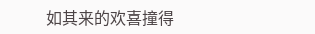如其来的欢喜撞得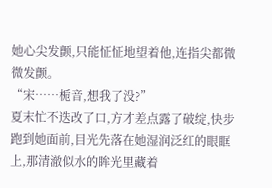她心尖发颤,只能怔怔地望着他,连指尖都微微发颤。
“宋……栀音,想我了没?”
夏末忙不迭改了口,方才差点露了破绽,快步跑到她面前,目光先落在她湿润泛红的眼眶上,那清澈似水的眸光里藏着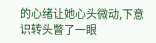的心绪让她心头微动,下意识转头瞥了一眼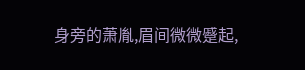身旁的萧胤,眉间微微蹙起,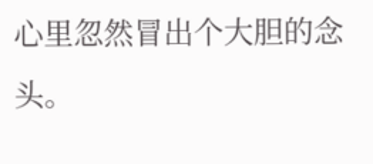心里忽然冒出个大胆的念头。